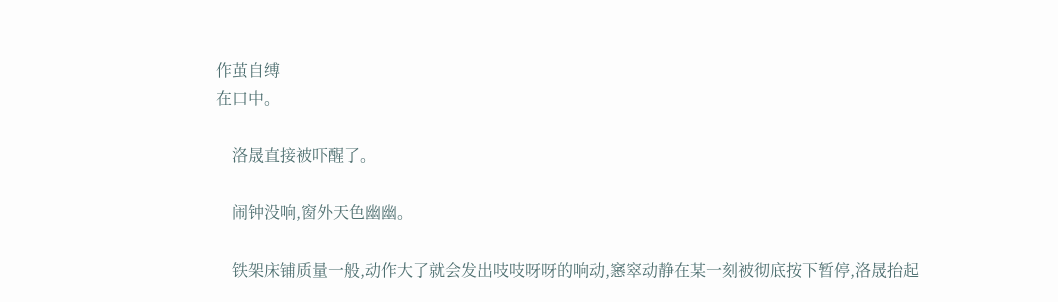作茧自缚
在口中。

    洛晟直接被吓醒了。

    闹钟没响,窗外天色幽幽。

    铁架床铺质量一般,动作大了就会发出吱吱呀呀的响动,窸窣动静在某一刻被彻底按下暂停,洛晟抬起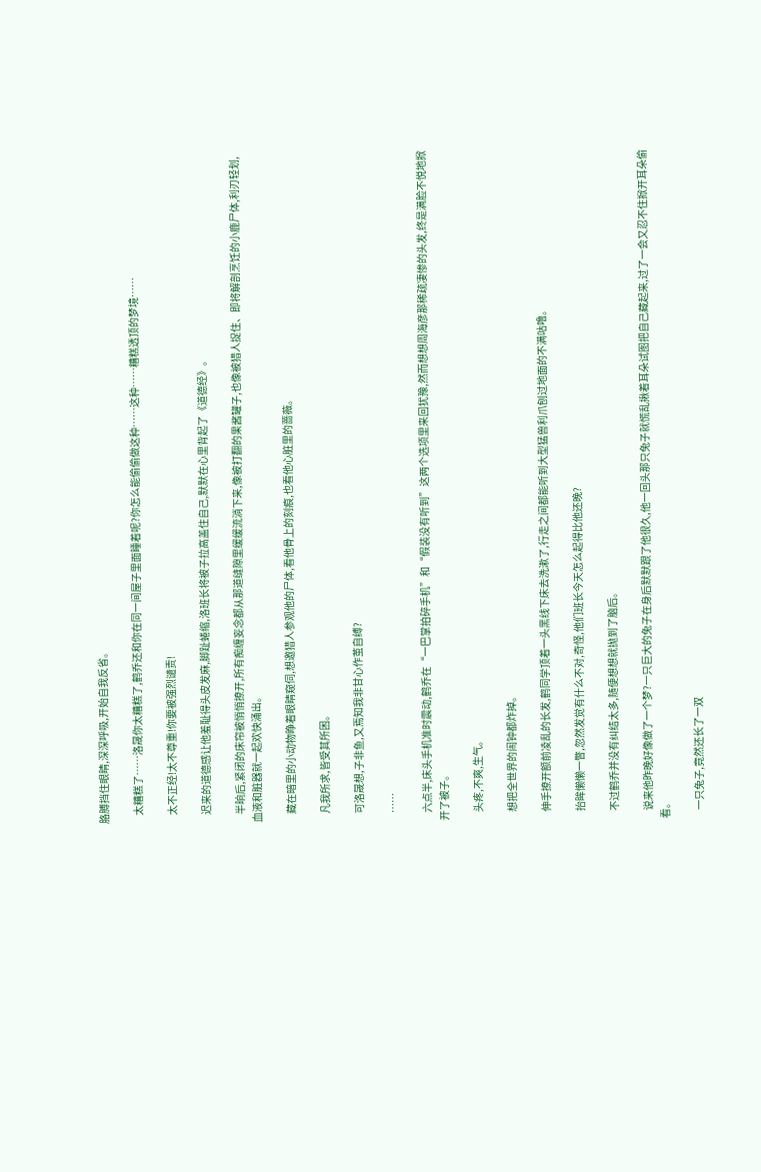胳膊挡住眼睛,深深呼吸,开始自我反省。

    太糟糕了……洛晟你太糟糕了,鹤乔还和你在同一间屋子里面睡着呢?你怎么能偷偷做这种……这种……糟糕透顶的梦境……

    太不正经!太不尊重!你要被强烈谴责!

    迟来的道德感让他羞耻得头皮发麻,脚趾蜷缩,洛班长将被子拉高盖住自己,默默在心里背起了《道德经》。

    半晌后,紧闭的床帘被悄悄撩开,所有痴缠妄念都从那道缝隙里缓缓流淌下来,像被打翻的果酱罐子,也像被猎人捉住、即将解剖烹饪的小鹿尸体,利刃轻划,血液和脏器就一起欢快涌出。

    藏在暗里的小动物睁着眼睛窥伺,想邀猎人参观他的尸体,看他骨上的刻痕,也看他心脏里的蔷薇。

    凡我所求,皆受其所困。

    可洛晟想,子非鱼,又焉知我非甘心作茧自缚?

    ……

    六点半,床头手机准时震动,鹤乔在“一巴掌拍碎手机”和“假装没有听到”这两个选项里来回犹豫,然而想想周海彦那稀疏凄惨的头发,终是满脸不悦地掀开了被子。

    头疼,不爽,生气。

    想把全世界的闹钟都炸掉。

    伸手撩开额前凌乱的长发,鹤同学顶着一头黑线下床去洗漱了,行走之间都能听到大型猛兽利爪刨过地面的不满咕噜。

    抬眸懒懒一瞥,忽然发觉有什么不对,奇怪,他们班长今天怎么起得比他还晚?

    不过鹤乔并没有纠结太多,随便想想就抛到了脑后。

    说来他昨晚好像做了一个梦?一只巨大的兔子在身后默默跟了他很久,他一回头那只兔子就慌乱揪着耳朵试图把自己藏起来,过了一会又忍不住掀开耳朵偷看。

    一只兔子,竟然还长了一双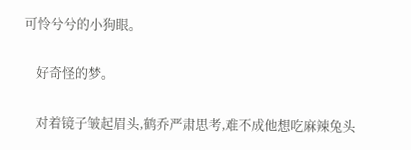可怜兮兮的小狗眼。

    好奇怪的梦。

    对着镜子皱起眉头,鹤乔严肃思考,难不成他想吃麻辣兔头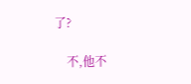了?

    不,他不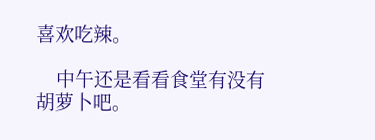喜欢吃辣。

    中午还是看看食堂有没有胡萝卜吧。